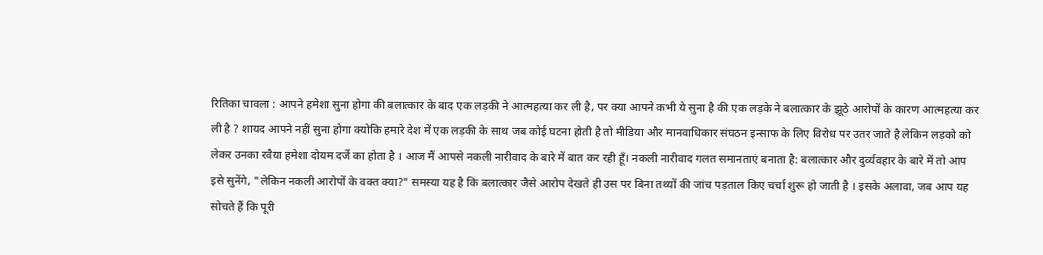रितिका चावला : आपने हमेशा सुना होगा की बलात्कार के बाद एक लड़की ने आत्महत्या कर ली है, पर क्या आपने कभी ये सुना है की एक लड़के ने बलात्कार के झूठे आरोपों के कारण आत्महत्या कर ली है ? शायद आपने नहीं सुना होगा क्योकि हमारे देश में एक लड़की के साथ जब कोई घटना होती है तो मीडिया और मानवाधिकार संघठन इन्साफ के लिए विरोध पर उतर जाते है लेकिन लड़को को लेकर उनका रवैया हमेशा दोयम दर्जे का होता है । आज मैं आपसे नकली नारीवाद के बारे में बात कर रही हूँ। नकली नारीवाद गलत समानताएं बनाता है: बलात्कार और दुर्व्यवहार के बारे में तो आप इसे सुनेंगे, "लेकिन नकली आरोपों के वक्त क्या?" समस्या यह है कि बलात्कार जैसे आरोप देखते ही उस पर बिना तथ्यों की जांच पड़ताल किए चर्चा शुरू हो जाती है । इसके अलावा, जब आप यह सोचते हैं कि पूरी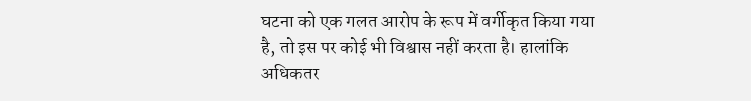घटना को एक गलत आरोप के रूप में वर्गीकृत किया गया है, तो इस पर कोई भी विश्वास नहीं करता है। हालांकि अधिकतर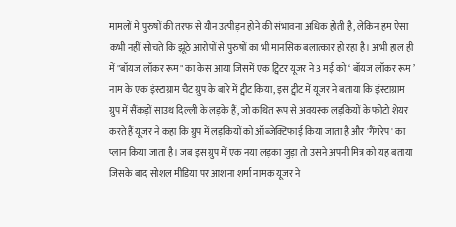मामलों मे पुरुषों की तरफ से यौन उत्पीड़न होने की संभावना अधिक होती है, लेकिन हम ऐसा कभी नहीं सोचते कि झूठे आरोपों से पुरुषों का भी मानसिक बलात्कार हो रहा है। अभी हाल ही में "बॉयज लॉकर रूम" का केस आया जिसमें एक ट्विटर यूजर ने 3 मई को ‘ बॉयज लॉकर रूम ’ नाम के एक इंस्टाग्राम चैट ग्रुप के बारे में ट्वीट किया, इस ट्वीट में यूजर ने बताया कि इंस्टाग्राम ग्रुप में सैंकड़ों साउथ दिल्ली के लड़के हैं, जो कथित रूप से अवयस्क लड़कियों के फोटो शेयर करते हैं यूजर ने कहा कि ग्रुप में लड़कियों को ऑब्जेक्टिफाई किया जाता है और 'गैंगरेप' का प्लान किया जाता है। जब इस ग्रुप में एक नया लड़का जुड़ा तो उसने अपनी मित्र को यह बताया जिसके बाद सोशल मीडिया पर आशना शर्मा नामक यूजर ने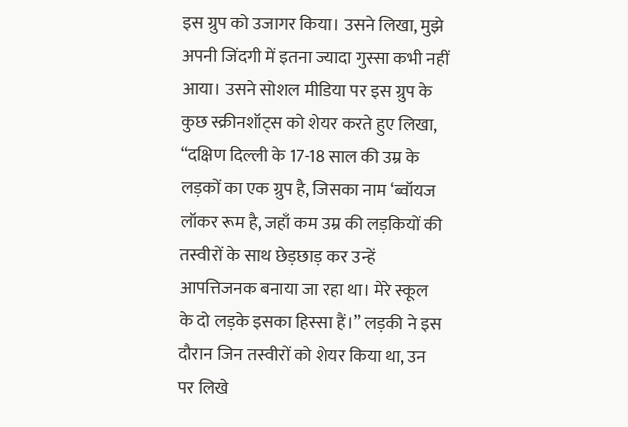इस ग्रुप को उजागर किया। उसने लिखा, मुझे अपनी जिंदगी में इतना ज्यादा गुस्सा कभी नहीं आया। उसने सोशल मीडिया पर इस ग्रुप के कुछ स्क्रीनशॉट्स को शेयर करते हुए लिखा, “दक्षिण दिल्ली के 17-18 साल की उम्र के लड़कों का एक ग्रुप है, जिसका नाम ‘ब्वॉयज लॉकर रूम है, जहाँ कम उम्र की लड़कियों की तस्वीरों के साथ छेड़छाड़ कर उन्हें आपत्तिजनक बनाया जा रहा था। मेरे स्कूल के दो लड़के इसका हिस्सा हैं।” लड़की ने इस दौरान जिन तस्वीरों को शेयर किया था, उन पर लिखे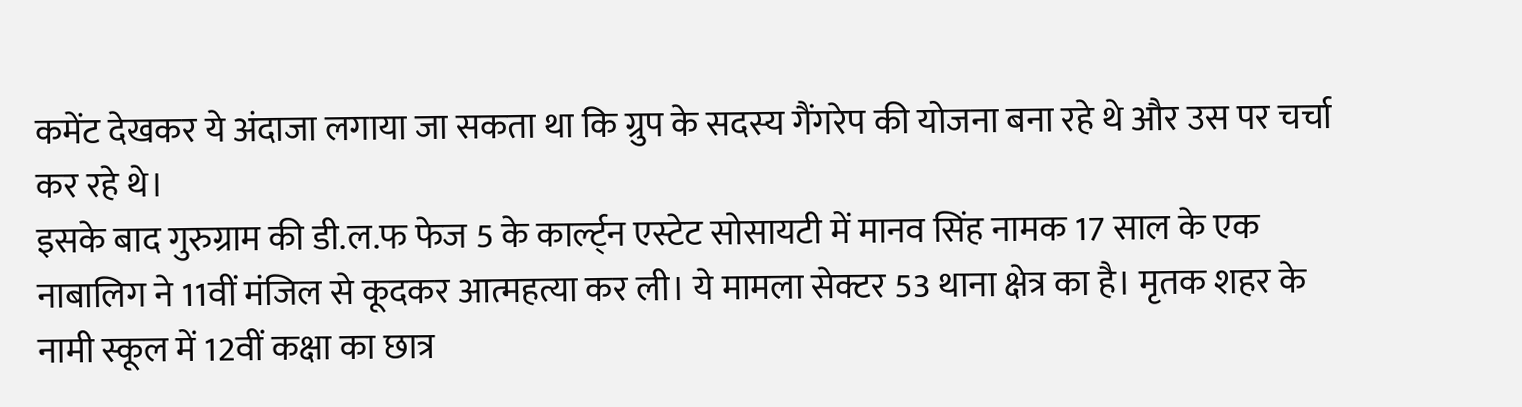कमेंट देखकर ये अंदाजा लगाया जा सकता था कि ग्रुप के सदस्य गैंगरेप की योजना बना रहे थे और उस पर चर्चा कर रहे थे।
इसके बाद गुरुग्राम की डी.ल.फ फेज 5 के कार्ल्ट्न एस्टेट सोसायटी में मानव सिंह नामक 17 साल के एक नाबालिग ने 11वीं मंजिल से कूदकर आत्महत्या कर ली। ये मामला सेक्टर 53 थाना क्षेत्र का है। मृतक शहर के नामी स्कूल में 12वीं कक्षा का छात्र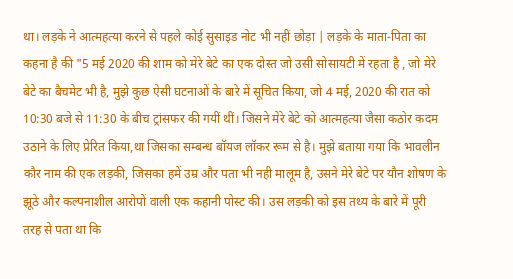था। लड़के ने आत्महत्या करने से पहले कोई सुसाइड नोट भी नहीं छोड़ा | लड़के के माता-पिता का कहना है की "5 मई 2020 की शाम को मेरे बेटे का एक दोस्त जो उसी सोसायटी में रहता है , जो मेरे बेटे का बैचमेट भी है, मुझे कुछ ऐसी घटनाओं के बारे में सूचित किया, जो 4 मई, 2020 की रात को 10:30 बजे से 11:30 के बीच ट्रांसफर की गयीं थीं। जिसने मेरे बेटे को आत्महत्या जैसा कठोर कदम उठाने के लिए प्रेरित किया,था जिसका सम्बन्ध बॉयज लॉकर रूम से है। मुझे बताया गया कि भावलीन कौर नाम की एक लड़की, जिसका हमें उम्र और पता भी नही मालूम है, उसने मेरे बेटे पर यौन शोषण के झूठे और कल्पनाशील आरोपों वाली एक कहानी पोस्ट की। उस लड़की को इस तथ्य के बारे में पूरी तरह से पता था कि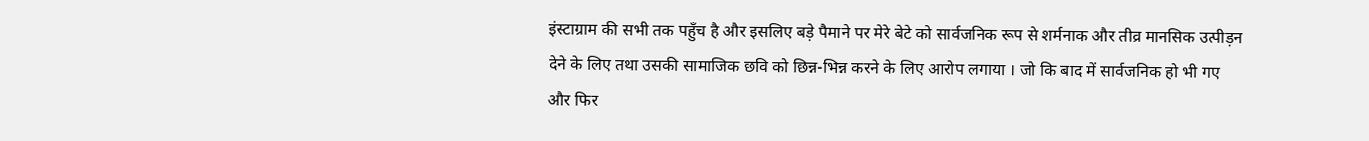इंस्टाग्राम की सभी तक पहुँच है और इसलिए बड़े पैमाने पर मेरे बेटे को सार्वजनिक रूप से शर्मनाक और तीव्र मानसिक उत्पीड़न देने के लिए तथा उसकी सामाजिक छवि को छिन्न-भिन्न करने के लिए आरोप लगाया । जो कि बाद में सार्वजनिक हो भी गए और फिर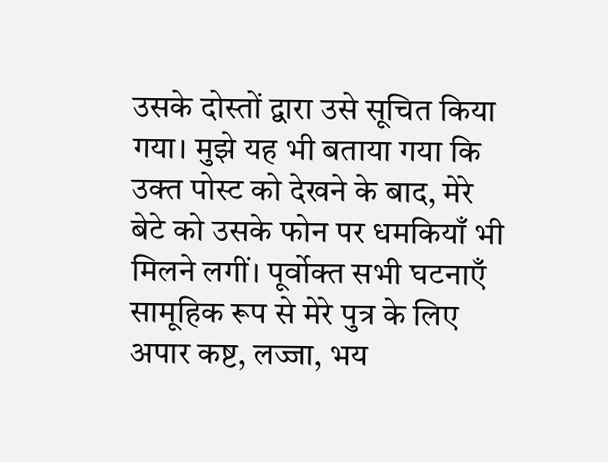उसके दोस्तों द्वारा उसे सूचित किया गया। मुझे यह भी बताया गया कि उक्त पोस्ट को देखने के बाद, मेरे बेटे को उसके फोन पर धमकियाँ भी मिलने लगीं। पूर्वोक्त सभी घटनाएँ सामूहिक रूप से मेरे पुत्र के लिए अपार कष्ट, लज्जा, भय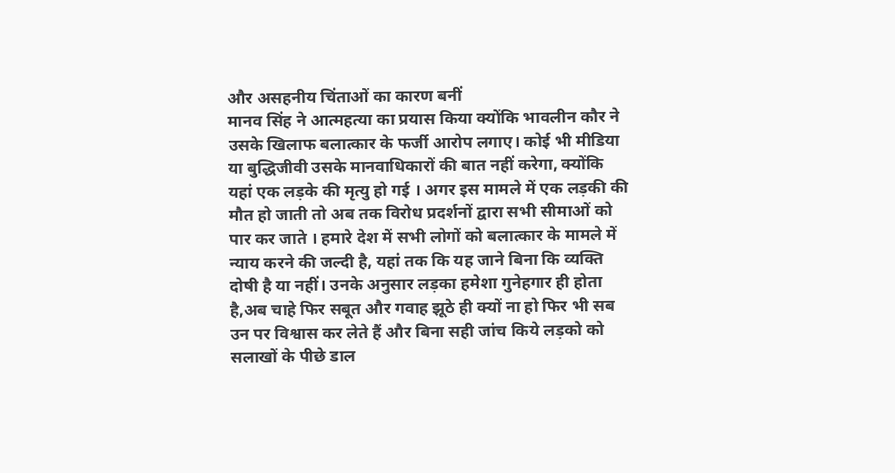और असहनीय चिंताओं का कारण बनीं
मानव सिंह ने आत्महत्या का प्रयास किया क्योंकि भावलीन कौर ने उसके खिलाफ बलात्कार के फर्जी आरोप लगाए। कोई भी मीडिया या बुद्धिजीवी उसके मानवाधिकारों की बात नहीं करेगा, क्योंकि यहां एक लड़के की मृत्यु हो गई । अगर इस मामले में एक लड़की की मौत हो जाती तो अब तक विरोध प्रदर्शनों द्वारा सभी सीमाओं को पार कर जाते । हमारे देश में सभी लोगों को बलात्कार के मामले में न्याय करने की जल्दी है, यहां तक कि यह जाने बिना कि व्यक्ति दोषी है या नहीं। उनके अनुसार लड़का हमेशा गुनेहगार ही होता है,अब चाहे फिर सबूत और गवाह झूठे ही क्यों ना हो फिर भी सब उन पर विश्वास कर लेते हैं और बिना सही जांच किये लड़को को सलाखों के पीछे डाल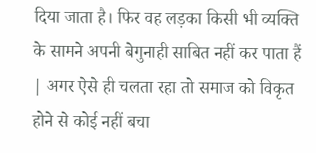दिया जाता है। फिर वह लड़का किसी भी व्यक्ति के सामने अपनी बेगुनाही साबित नहीं कर पाता हैं | अगर ऐसे ही चलता रहा तो समाज को विकृत होने से कोई नहीं बचा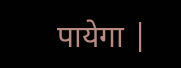पायेगा |